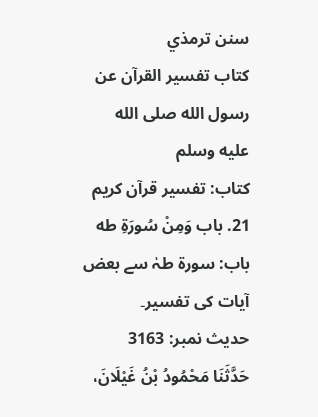سنن ترمذي
كتاب تفسير القرآن عن رسول الله صلى الله عليه وسلم
کتاب: تفسیر قرآن کریم
21. باب وَمِنْ سُورَةِ طه
باب: سورۃ طہٰ سے بعض آیات کی تفسیر۔
حدیث نمبر: 3163
حَدَّثَنَا مَحْمُودُ بْنُ غَيْلَانَ،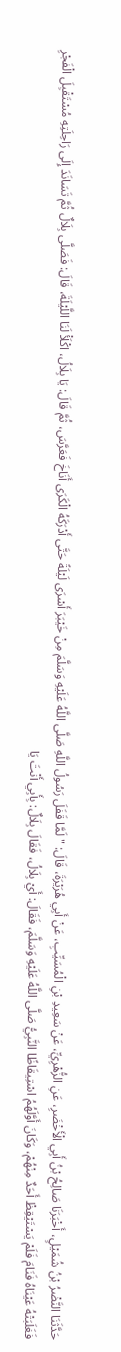حَدَّثَنَا النَّضْرُ بْنُ شُمَيْلٍ، أَخْبَرَنَا صَالِحُ بْنُ أَبِي الْأَخْضَرِ، عَنِ الزُّهْرِيِّ، عَنْ سَعِيدِ بْنِ الْمُسَيِّبِ، عَنْ أَبِي هُرَيْرَةَ، قَالَ: " لَمَّا قَفَلَ رَسُولُ اللَّهِ صَلَّى اللَّهُ عَلَيْهِ وَسَلَّمَ مِنْ خَيْبَرَ أَسْرَى لَيْلَةً حَتَّى أَدْرَكَهُ الْكَرَى أَنَاخَ فَعَرَّسَ، ثُمَّ قَالَ: يَا بِلَالُ، اكْلَأْ لَنَا اللَّيْلَةَ، قَالَ: فَصَلَّى بِلَالٌ ثُمَّ تَسَانَدَ إِلَى رَاحِلَتِهِ مُسْتَقْبِلَ الْفَجْرِ فَغَلَبَتْهُ عَيْنَاهُ فَنَامَ فَلَمْ يَسْتَيْقِظْ أَحَدٌ مِنْهُمْ، وَكَانَ أَوَّلَهُمُ اسْتِيقَاظًا النَّبِيُّ صَلَّى اللَّهُ عَلَيْهِ وَسَلَّمَ، فَقَالَ: أَيْ بِلَالُ، فَقَالَ بِلَالٌ: بِأَبِي أَنْتَ يَا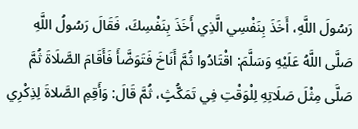رَسُولَ اللَّهِ، أَخَذَ بِنَفْسِي الَّذِي أَخَذَ بِنَفْسِكَ، فَقَالَ رَسُولُ اللَّهِ صَلَّى اللَّهُ عَلَيْهِ وَسَلَّمَ: اقْتَادُوا ثُمَّ أَنَاخَ فَتَوَضَّأَ فَأَقَامَ الصَّلَاةَ ثُمَّ صَلَّى مِثْلَ صَلَاتِهِ لِلْوَقْتِ فِي تَمَكُّثٍ، ثُمَّ قَالَ: وَأَقِمِ الصَّلاةَ لِذِكْرِي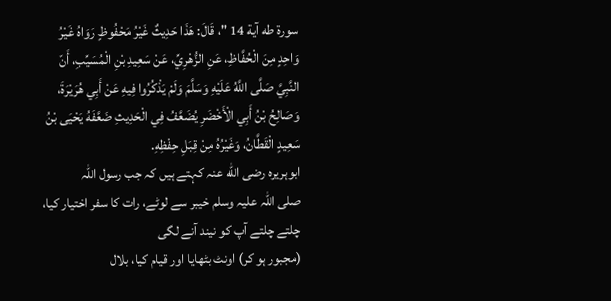سورة طه آية 14 "، قَالَ: هَذَا حَدِيثٌ غَيْرُ مَحْفُوظٍ رَوَاهُ غَيْرُ وَاحِدٍ مِنَ الْحُفَّاظِ، عَنِ الزُّهْرِيِّ، عَنْ سَعِيدِ بْنِ الْمُسَيِّبِ، أَنّ النَّبِيَّ صَلَّى اللَّهُ عَلَيْهِ وَسَلَّمَ وَلَمْ يَذْكُرُوا فِيهِ عَنْ أَبِي هُرَيْرَةَ، وَصَالِحُ بْنُ أَبِي الْأَخْضَرِ يُضَعَّفُ فِي الْحَدِيثِ ضَعَّفَهُ يَحْيَى بْنُ سَعِيدٍ الْقَطَّانُ، وَغَيْرُهُ مِنْ قِبَلِ حِفْظِهِ.
ابوہریرہ رضی الله عنہ کہتے ہیں کہ جب رسول اللہ
صلی اللہ علیہ وسلم خیبر سے لوٹے، رات کا سفر اختیار کیا، چلتے چلتے آپ کو نیند آنے لگی
(مجبور ہو کر) اونٹ بٹھایا اور قیام کیا، بلال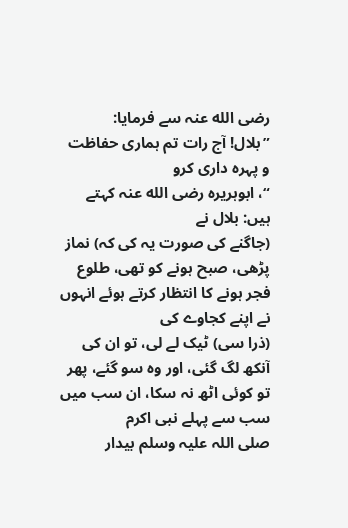رضی الله عنہ سے فرمایا:
”بلال! آج رات تم ہماری حفاظت و پہرہ داری کرو
“، ابوہریرہ رضی الله عنہ کہتے ہیں: بلال نے
(جاگنے کی صورت یہ کی کہ) نماز پڑھی، صبح ہونے کو تھی، طلوع فجر ہونے کا انتظار کرتے ہوئے انہوں نے اپنے کجاوے کی
(ذرا سی) ٹیک لے لی، تو ان کی آنکھ لگ گئی، اور وہ سو گئے، پھر تو کوئی اٹھ نہ سکا، ان سب میں سب سے پہلے نبی اکرم
صلی اللہ علیہ وسلم بیدار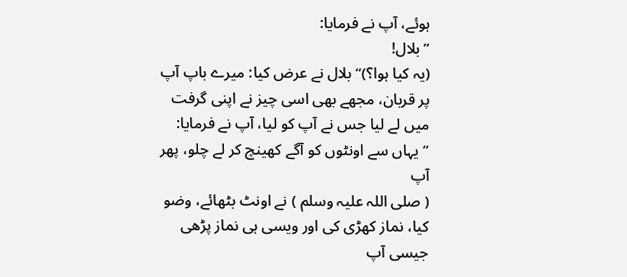ہوئے، آپ نے فرمایا:
”بلال!
(یہ کیا ہوا؟)“ بلال نے عرض کیا: میرے باپ آپ پر قربان، مجھے بھی اسی چیز نے اپنی گرفت میں لے لیا جس نے آپ کو لیا، آپ نے فرمایا:
”یہاں سے اونٹوں کو آگے کھینچ کر لے چلو، پھر آپ
( صلی اللہ علیہ وسلم ) نے اونٹ بٹھائے، وضو کیا، نماز کھڑی کی اور ویسی ہی نماز پڑھی جیسی آپ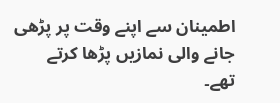اطمینان سے اپنے وقت پر پڑھی جانے والی نمازیں پڑھا کرتے تھے۔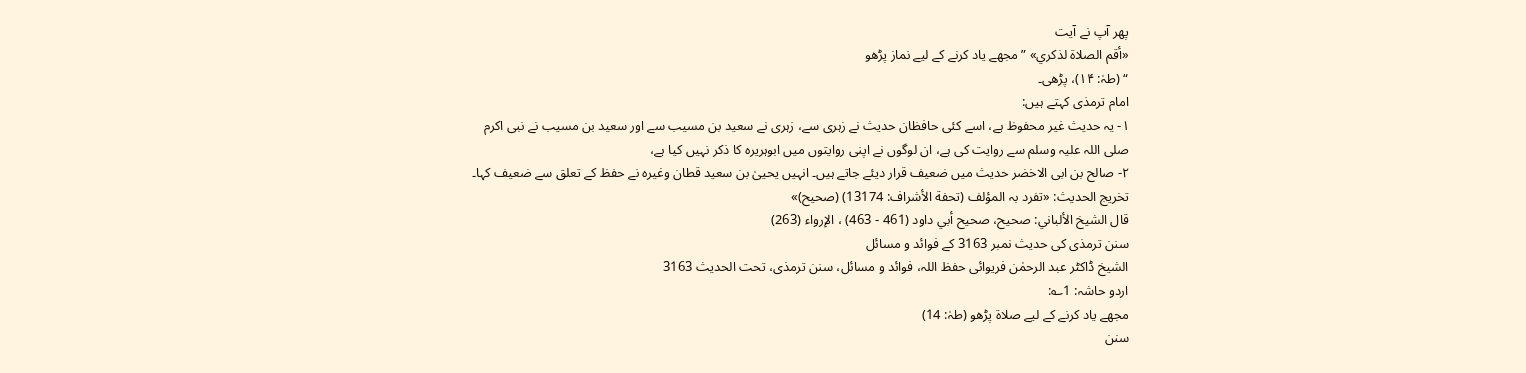پھر آپ نے آیت
«أقم الصلاة لذكري» ”مجھے یاد کرنے کے لیے نماز پڑھو
“ (طہٰ: ۱۴)، پڑھی۔
امام ترمذی کہتے ہیں:
۱- یہ حدیث غیر محفوظ ہے، اسے کئی حافظان حدیث نے زہری سے، زہری نے سعید بن مسیب سے اور سعید بن مسیب نے نبی اکرم
صلی اللہ علیہ وسلم سے روایت کی ہے، ان لوگوں نے اپنی روایتوں میں ابوہریرہ کا ذکر نہیں کیا ہے،
۲- صالح بن ابی الاخضر حدیث میں ضعیف قرار دیئے جاتے ہیں۔ انہیں یحییٰ بن سعید قطان وغیرہ نے حفظ کے تعلق سے ضعیف کہا۔
تخریج الحدیث: «تفرد بہ المؤلف (تحفة الأشراف: 13174) (صحیح)»
قال الشيخ الألباني: صحيح، صحيح أبي داود (461 - 463) ، الإرواء (263)
سنن ترمذی کی حدیث نمبر 3163 کے فوائد و مسائل
الشیخ ڈاکٹر عبد الرحمٰن فریوائی حفظ اللہ، فوائد و مسائل، سنن ترمذی، تحت الحديث 3163
اردو حاشہ: 1؎:
مجھے یاد کرنے کے لیے صلاۃ پڑھو (طہٰ: 14)
سنن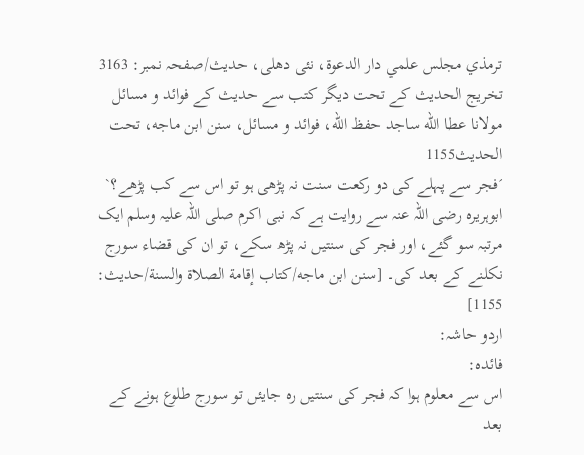ترمذي مجلس علمي دار الدعوة، نئى دهلى، حدیث/صفحہ نمبر: 3163
تخریج الحدیث کے تحت دیگر کتب سے حدیث کے فوائد و مسائل
مولانا عطا الله ساجد حفظ الله، فوائد و مسائل، سنن ابن ماجه، تحت الحديث1155
´فجر سے پہلے کی دو رکعت سنت نہ پڑھی ہو تو اس سے کب پڑھے؟`
ابوہریرہ رضی اللہ عنہ سے روایت ہے کہ نبی اکرم صلی اللہ علیہ وسلم ایک مرتبہ سو گئے، اور فجر کی سنتیں نہ پڑھ سکے، تو ان کی قضاء سورج نکلنے کے بعد کی۔ [سنن ابن ماجه/كتاب إقامة الصلاة والسنة/حدیث: 1155]
اردو حاشہ:
فائده:
اس سے معلوم ہوا کہ فجر کی سنتیں رہ جایئں تو سورج طلوع ہونے کے بعد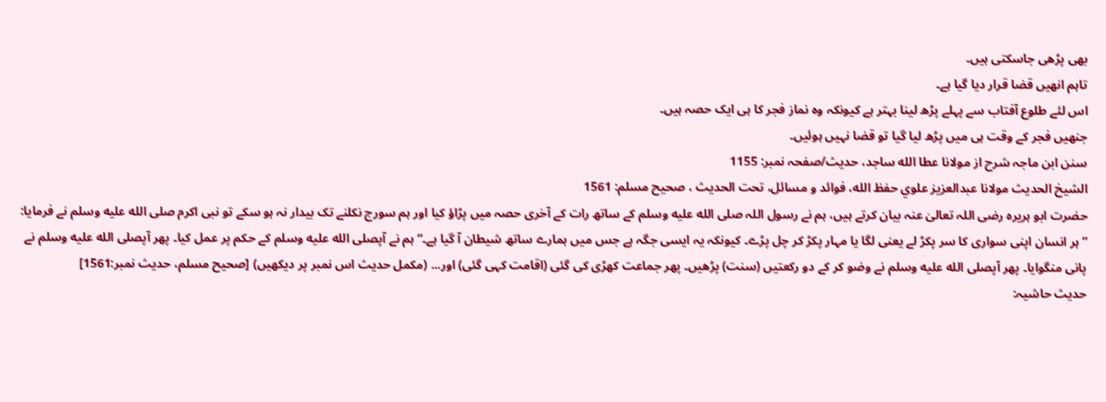بھی پڑھی جاسکتی ہیں۔
تاہم انھیں قضا قرار دیا گیا ہے۔
اس لئے طلوع آفتاب سے پہلے پڑھ لینا بہتر ہے کیونکہ وہ نماز فجر کا ہی ایک حصہ ہیں۔
جنھیں فجر کے وقت ہی میں پڑھ لیا گیا تو قضا نہیں ہوئیں۔
سنن ابن ماجہ شرح از مولانا عطا الله ساجد، حدیث/صفحہ نمبر: 1155
الشيخ الحديث مولانا عبدالعزيز علوي حفظ الله، فوائد و مسائل، تحت الحديث ، صحيح مسلم: 1561
حضرت ابو ہریرہ رضی اللہ تعالیٰ عنہ بیان کرتے ہیں، ہم نے رسول اللہ صلى الله عليه وسلم کے ساتھ رات کے آخری حصہ میں پڑاؤ کیا اور ہم سورج نکلنے تک بیدار نہ ہو سکے تو نبی اکرم صلى الله عليه وسلم نے فرمایا: ”ہر انسان اپنی سواری کا سر پکڑ لے یعنی لگا یا مہار پکڑ کر چل پڑے۔ کیونکہ یہ ایسی جگہ ہے جس میں ہمارے ساتھ شیطان آ گیا ہے۔“ ہم نے آپصلى الله عليه وسلم کے حکم پر عمل کیا۔ پھر آپصلى الله عليه وسلم نے پانی منگوایا۔ پھر آپصلى الله عليه وسلم نے وضو کر کے دو رکعتیں (سنت) پڑھیں۔ پھر جماعت کھڑی کی گئی (اقامت کہی گئی) اور... (مکمل حدیث اس نمبر پر دیکھیں) [صحيح مسلم، حديث نمبر:1561]
حدیث حاشیہ: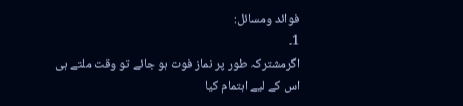فوائد ومسائل:
1۔
اگرمشترکہ طور پر نماز فوت ہو جائے تو وقت ملتے ہی اس کے لیے اہتمام کیا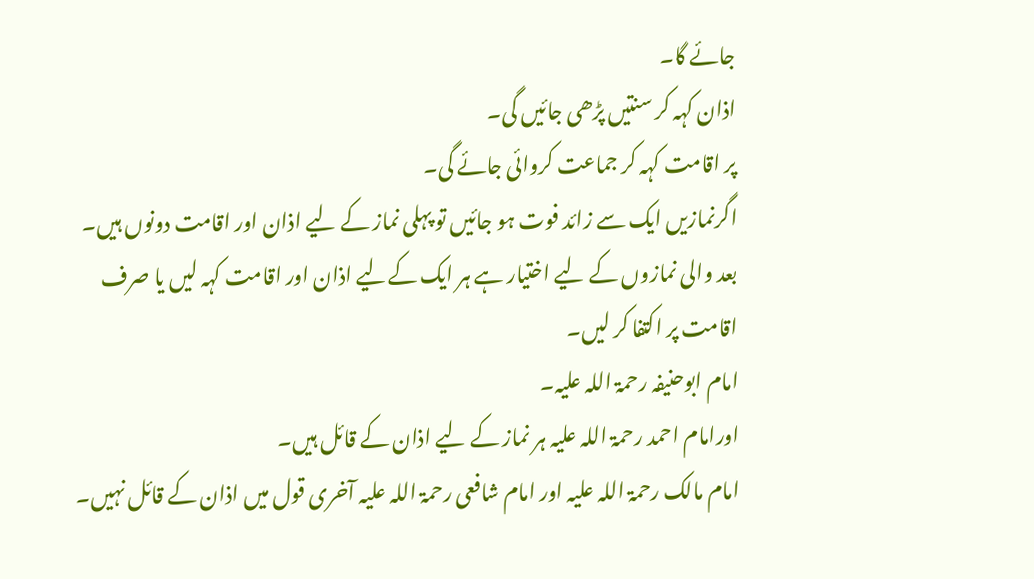جائے گا۔
اذان کہہ کر سنتیں پڑھی جائیں گی۔
پر اقامت کہہ کر جماعت کروائی جائے گی۔
اگرنمازیں ایک سے زائد فوت ہو جائیں تو پہلی نماز کے لیے اذان اور اقامت دونوں ہیں۔
بعد والی نمازوں کے لیے اختیار ہے ہر ایک کےلیے اذان اور اقامت کہہ لیں یا صرف اقامت پر اکتفا کر لیں۔
امام ابوحنیفہ رحمۃ اللہ علیہ۔
اورامام احمد رحمۃ اللہ علیہ ہر نماز کے لیے اذان کے قائل ہیں۔
امام مالک رحمۃ اللہ علیہ اور امام شافعی رحمۃ اللہ علیہ آخری قول میں اذان کے قائل نہیں۔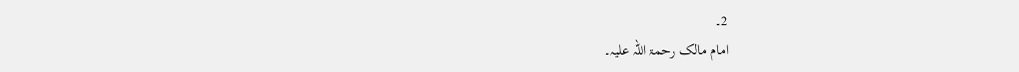2۔
امام مالک رحمۃ اللہ علیہ۔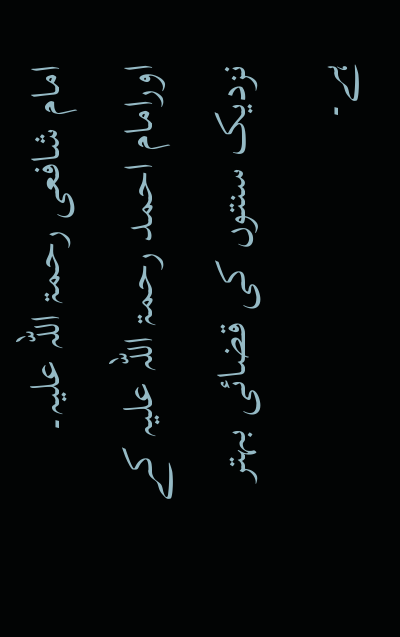امام شافعی رحمۃ اللہ علیہ۔
اورامام احمد رحمۃ اللہ علیہ کے نزدیک سنتوں کی قضائی بہتر ہے۔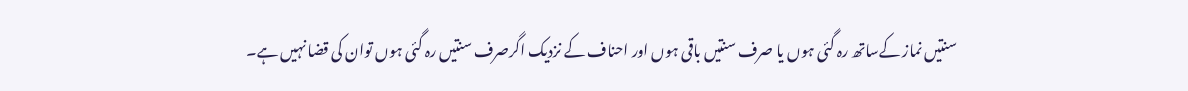سنتیں نماز کےساتھ رہ گئی ہوں یا صرف سنتیں باقی ہوں اور احناف کے نزدیک اگرصرف سنتیں رہ گئی ہوں توان کی قضا نہیں ہے۔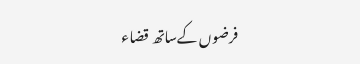فرضوں کےساتھ قضاء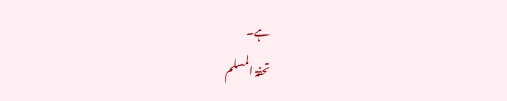ہے۔
تحفۃ المسلم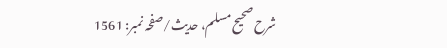شرح صحیح مسلم، حدیث/صفحہ نمبر: 1561